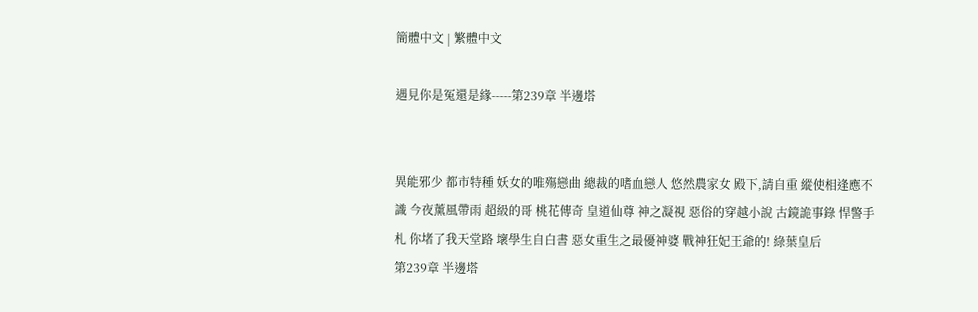簡體中文 | 繁體中文

遇見你是冤還是緣-----第239章 半邊塔


異能邪少 都市特種 妖女的唯殤戀曲 總裁的嗜血戀人 悠然農家女 殿下,請自重 縱使相逢應不識 今夜薰風帶雨 超級的哥 桃花傳奇 皇道仙尊 神之凝視 惡俗的穿越小說 古鏡詭事錄 悍警手札 你堵了我天堂路 壞學生自白書 惡女重生之最優神婆 戰神狂妃王爺的! 綠葉皇后
第239章 半邊塔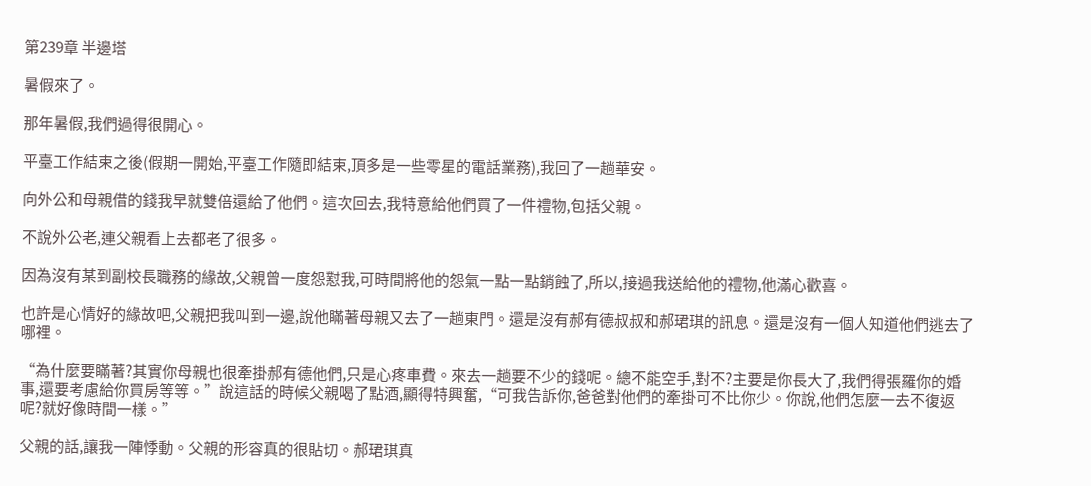第239章 半邊塔

暑假來了。

那年暑假,我們過得很開心。

平臺工作結束之後(假期一開始,平臺工作隨即結束,頂多是一些零星的電話業務),我回了一趟華安。

向外公和母親借的錢我早就雙倍還給了他們。這次回去,我特意給他們買了一件禮物,包括父親。

不說外公老,連父親看上去都老了很多。

因為沒有某到副校長職務的緣故,父親曾一度怨懟我,可時間將他的怨氣一點一點銷蝕了,所以,接過我送給他的禮物,他滿心歡喜。

也許是心情好的緣故吧,父親把我叫到一邊,說他瞞著母親又去了一趟東門。還是沒有郝有德叔叔和郝珺琪的訊息。還是沒有一個人知道他們逃去了哪裡。

“為什麼要瞞著?其實你母親也很牽掛郝有德他們,只是心疼車費。來去一趟要不少的錢呢。總不能空手,對不?主要是你長大了,我們得張羅你的婚事,還要考慮給你買房等等。”說這話的時候父親喝了點酒,顯得特興奮,“可我告訴你,爸爸對他們的牽掛可不比你少。你說,他們怎麼一去不復返呢?就好像時間一樣。”

父親的話,讓我一陣悸動。父親的形容真的很貼切。郝珺琪真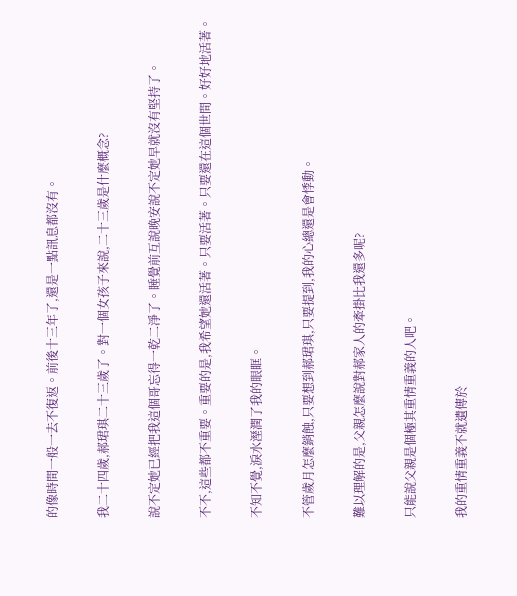的像時間一般一去不復返。前後十三年了,還是一點訊息都沒有。

我二十四歲,郝珺琪二十三歲了。對一個女孩子來說,二十三歲是什麼概念?

說不定她已經把我這個哥忘得一乾二淨了。睡覺前互說晚安說不定她早就沒有堅持了。

不不,這些都不重要。重要的是,我希望她還活著。只要活著。只要還在這個世間。好好地活著。

不知不覺,淚水溼潤了我的眼眶。

不管歲月怎麼銷蝕,只要想到郝珺琪,只要提到,我的心總還是會悸動。

難以理解的是,父親怎麼說對郝家人的牽掛比我還多呢?

只能說父親是個極其重情重義的人吧。

我的重情重義不就遺傳於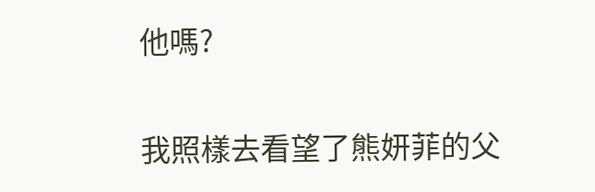他嗎?

我照樣去看望了熊妍菲的父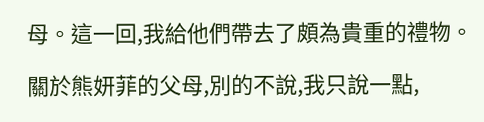母。這一回,我給他們帶去了頗為貴重的禮物。

關於熊妍菲的父母,別的不說,我只說一點,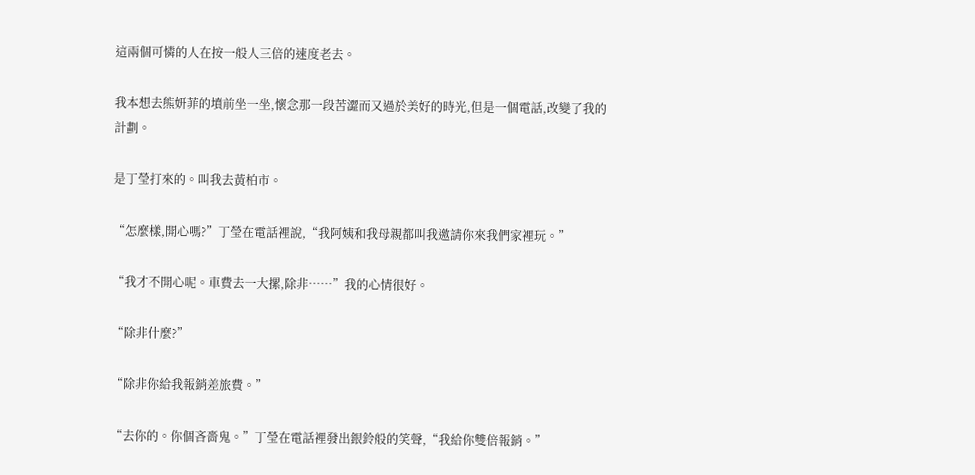這兩個可憐的人在按一般人三倍的速度老去。

我本想去熊妍菲的墳前坐一坐,懷念那一段苦澀而又過於美好的時光,但是一個電話,改變了我的計劃。

是丁瑩打來的。叫我去黃柏市。

“怎麼樣,開心嗎?”丁瑩在電話裡說,“我阿姨和我母親都叫我邀請你來我們家裡玩。”

“我才不開心呢。車費去一大摞,除非……”我的心情很好。

“除非什麼?”

“除非你給我報銷差旅費。”

“去你的。你個吝嗇鬼。”丁瑩在電話裡發出銀鈴般的笑聲,“我給你雙倍報銷。”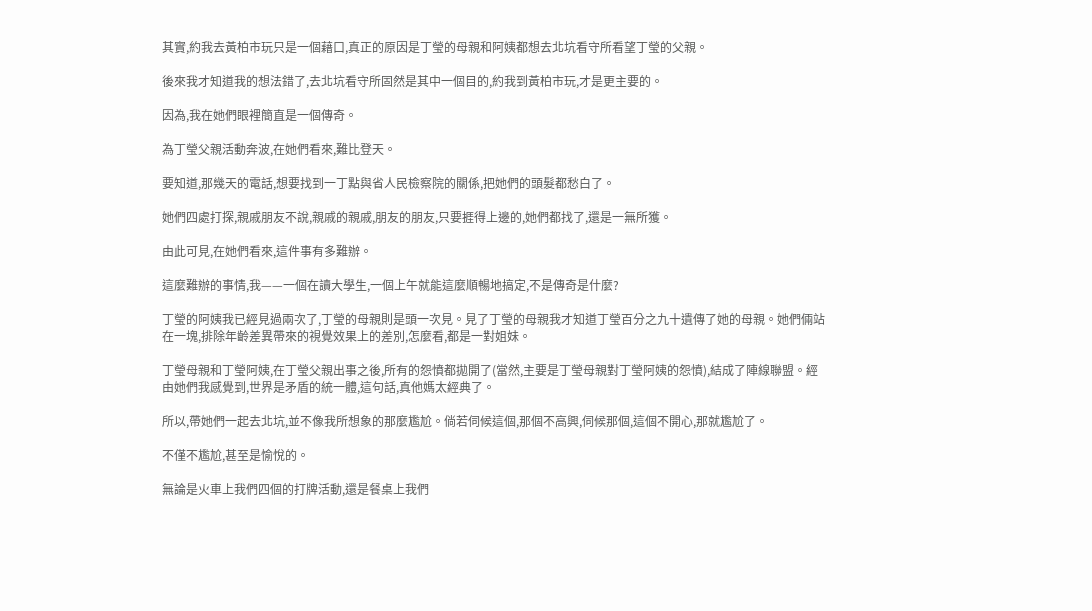其實,約我去黃柏市玩只是一個藉口,真正的原因是丁瑩的母親和阿姨都想去北坑看守所看望丁瑩的父親。

後來我才知道我的想法錯了,去北坑看守所固然是其中一個目的,約我到黃柏市玩,才是更主要的。

因為,我在她們眼裡簡直是一個傳奇。

為丁瑩父親活動奔波,在她們看來,難比登天。

要知道,那幾天的電話,想要找到一丁點與省人民檢察院的關係,把她們的頭髮都愁白了。

她們四處打探,親戚朋友不說,親戚的親戚,朋友的朋友,只要捱得上邊的,她們都找了,還是一無所獲。

由此可見,在她們看來,這件事有多難辦。

這麼難辦的事情,我——一個在讀大學生,一個上午就能這麼順暢地搞定,不是傳奇是什麼?

丁瑩的阿姨我已經見過兩次了,丁瑩的母親則是頭一次見。見了丁瑩的母親我才知道丁瑩百分之九十遺傳了她的母親。她們倆站在一塊,排除年齡差異帶來的視覺效果上的差別,怎麼看,都是一對姐妹。

丁瑩母親和丁瑩阿姨,在丁瑩父親出事之後,所有的怨憤都拋開了(當然,主要是丁瑩母親對丁瑩阿姨的怨憤),結成了陣線聯盟。經由她們我感覺到,世界是矛盾的統一體,這句話,真他媽太經典了。

所以,帶她們一起去北坑,並不像我所想象的那麼尷尬。倘若伺候這個,那個不高興,伺候那個,這個不開心,那就尷尬了。

不僅不尷尬,甚至是愉悅的。

無論是火車上我們四個的打牌活動,還是餐桌上我們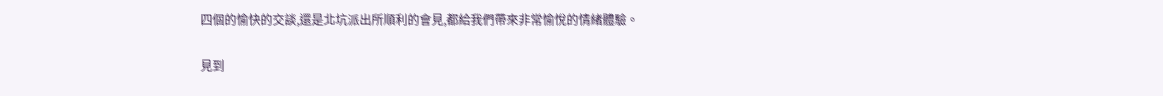四個的愉快的交談,還是北坑派出所順利的會見,都給我們帶來非常愉悅的情緒體驗。

見到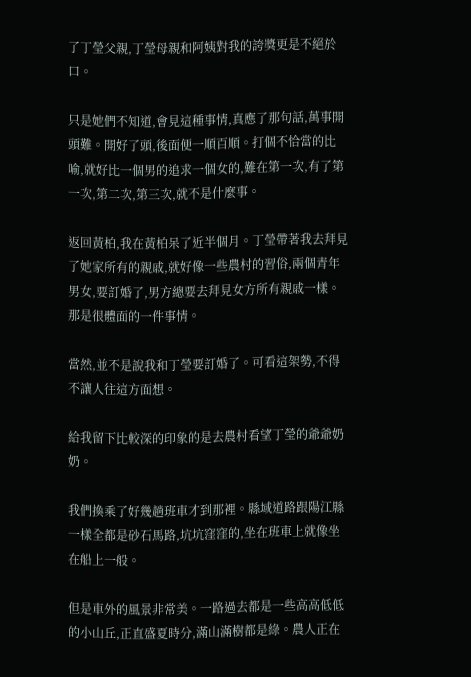了丁瑩父親,丁瑩母親和阿姨對我的誇獎更是不絕於口。

只是她們不知道,會見這種事情,真應了那句話,萬事開頭難。開好了頭,後面便一順百順。打個不恰當的比喻,就好比一個男的追求一個女的,難在第一次,有了第一次,第二次,第三次,就不是什麼事。

返回黃柏,我在黃柏呆了近半個月。丁瑩帶著我去拜見了她家所有的親戚,就好像一些農村的習俗,兩個青年男女,要訂婚了,男方總要去拜見女方所有親戚一樣。那是很體面的一件事情。

當然,並不是說我和丁瑩要訂婚了。可看這架勢,不得不讓人往這方面想。

給我留下比較深的印象的是去農村看望丁瑩的爺爺奶奶。

我們換乘了好幾趟班車才到那裡。縣域道路跟陽江縣一樣全都是砂石馬路,坑坑窪窪的,坐在班車上就像坐在船上一般。

但是車外的風景非常美。一路過去都是一些高高低低的小山丘,正直盛夏時分,滿山滿樹都是綠。農人正在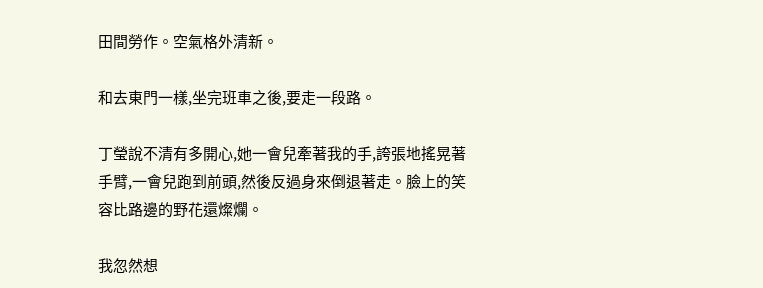田間勞作。空氣格外清新。

和去東門一樣,坐完班車之後,要走一段路。

丁瑩說不清有多開心,她一會兒牽著我的手,誇張地搖晃著手臂,一會兒跑到前頭,然後反過身來倒退著走。臉上的笑容比路邊的野花還燦爛。

我忽然想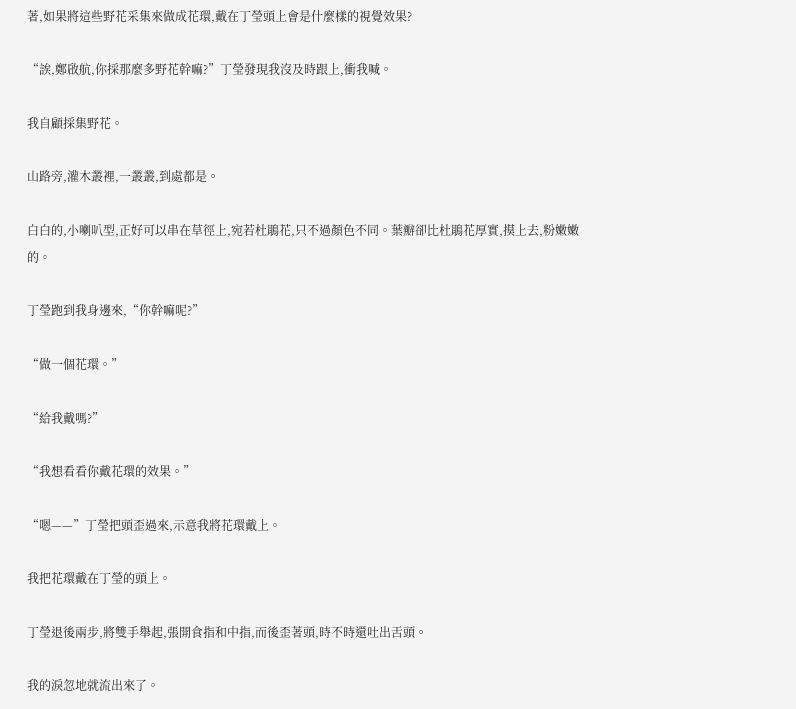著,如果將這些野花采集來做成花環,戴在丁瑩頭上會是什麼樣的視覺效果?

“誒,鄭啟航,你採那麼多野花幹嘛?”丁瑩發現我沒及時跟上,衝我喊。

我自顧採集野花。

山路旁,灌木叢裡,一叢叢,到處都是。

白白的,小喇叭型,正好可以串在草徑上,宛若杜鵑花,只不過顏色不同。葉瓣卻比杜鵑花厚實,摸上去,粉嫩嫩的。

丁瑩跑到我身邊來,“你幹嘛呢?”

“做一個花環。”

“給我戴嗎?”

“我想看看你戴花環的效果。”

“嗯——”丁瑩把頭歪過來,示意我將花環戴上。

我把花環戴在丁瑩的頭上。

丁瑩退後兩步,將雙手舉起,張開食指和中指,而後歪著頭,時不時還吐出舌頭。

我的淚忽地就流出來了。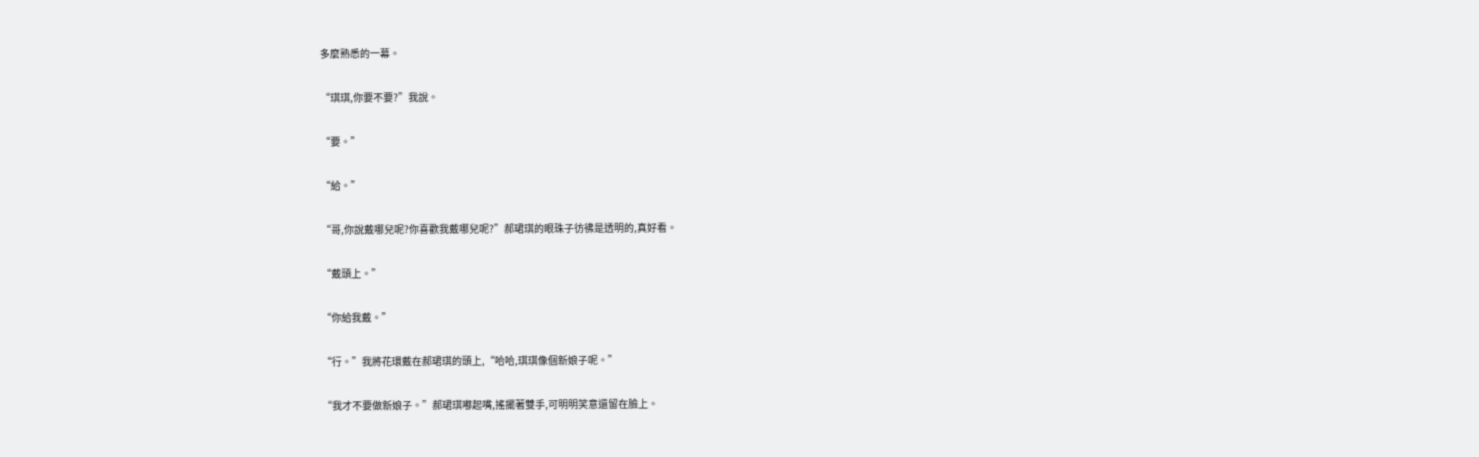多麼熟悉的一幕。

“琪琪,你要不要?”我說。

“要。”

“給。”

“哥,你說戴哪兒呢?你喜歡我戴哪兒呢?”郝珺琪的眼珠子彷彿是透明的,真好看。

“戴頭上。”

“你給我戴。”

“行。”我將花環戴在郝珺琪的頭上,“哈哈,琪琪像個新娘子呢。”

“我才不要做新娘子。”郝珺琪嘟起嘴,搖擺著雙手,可明明笑意還留在臉上。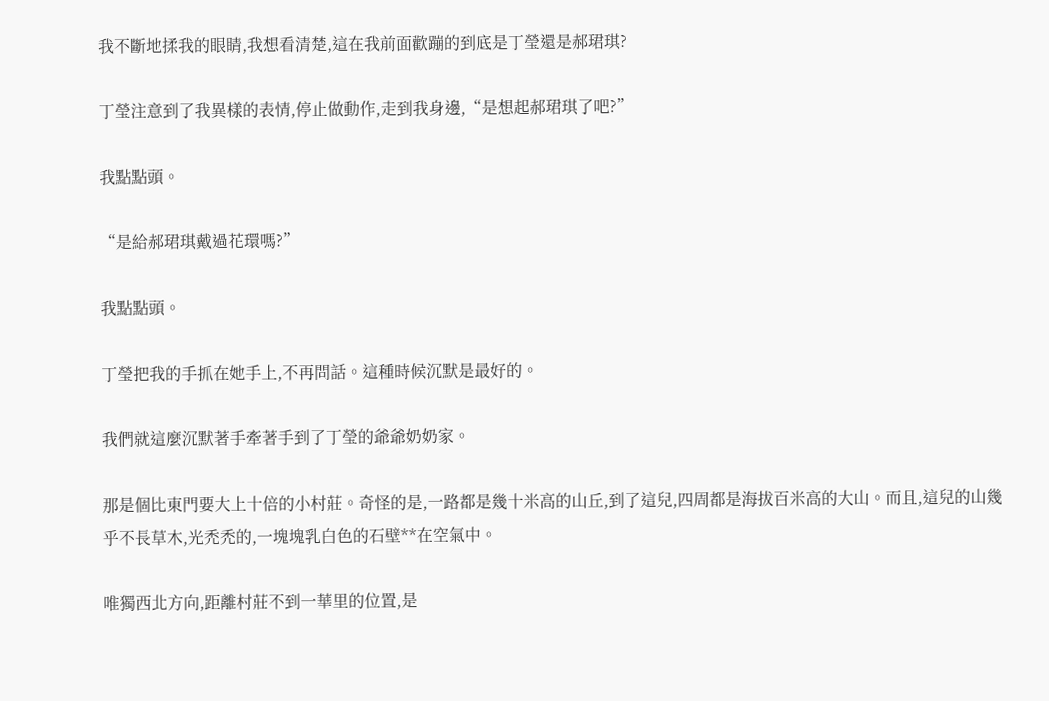我不斷地揉我的眼睛,我想看清楚,這在我前面歡蹦的到底是丁瑩還是郝珺琪?

丁瑩注意到了我異樣的表情,停止做動作,走到我身邊,“是想起郝珺琪了吧?”

我點點頭。

“是給郝珺琪戴過花環嗎?”

我點點頭。

丁瑩把我的手抓在她手上,不再問話。這種時候沉默是最好的。

我們就這麼沉默著手牽著手到了丁瑩的爺爺奶奶家。

那是個比東門要大上十倍的小村莊。奇怪的是,一路都是幾十米高的山丘,到了這兒,四周都是海拔百米高的大山。而且,這兒的山幾乎不長草木,光禿禿的,一塊塊乳白色的石壁**在空氣中。

唯獨西北方向,距離村莊不到一華里的位置,是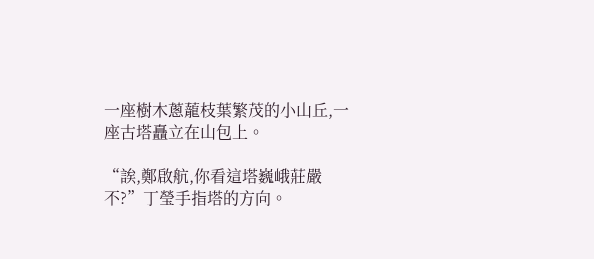一座樹木蔥蘢枝葉繁茂的小山丘,一座古塔矗立在山包上。

“誒,鄭啟航,你看這塔巍峨莊嚴不?”丁瑩手指塔的方向。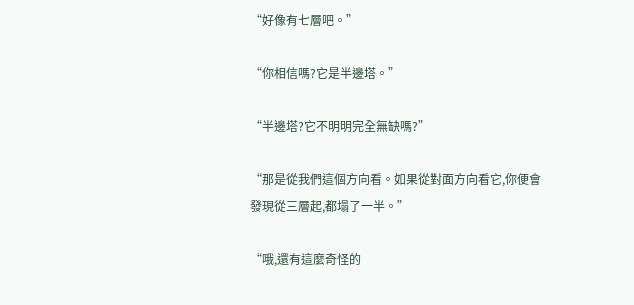“好像有七層吧。”

“你相信嗎?它是半邊塔。”

“半邊塔?它不明明完全無缺嗎?”

“那是從我們這個方向看。如果從對面方向看它,你便會發現從三層起,都塌了一半。”

“哦,還有這麼奇怪的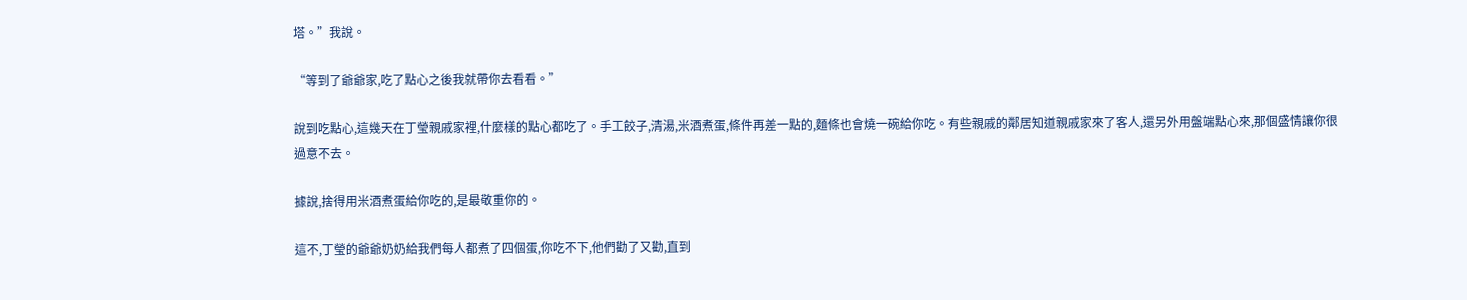塔。”我說。

“等到了爺爺家,吃了點心之後我就帶你去看看。”

說到吃點心,這幾天在丁瑩親戚家裡,什麼樣的點心都吃了。手工餃子,清湯,米酒煮蛋,條件再差一點的,麵條也會燒一碗給你吃。有些親戚的鄰居知道親戚家來了客人,還另外用盤端點心來,那個盛情讓你很過意不去。

據說,捨得用米酒煮蛋給你吃的,是最敬重你的。

這不,丁瑩的爺爺奶奶給我們每人都煮了四個蛋,你吃不下,他們勸了又勸,直到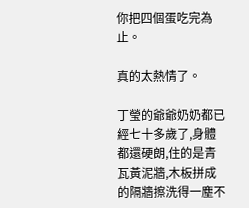你把四個蛋吃完為止。

真的太熱情了。

丁瑩的爺爺奶奶都已經七十多歲了,身體都還硬朗,住的是青瓦黃泥牆,木板拼成的隔牆擦洗得一塵不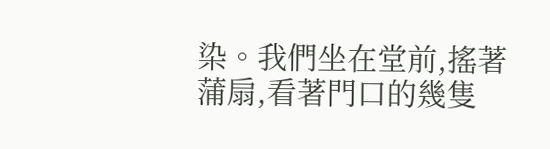染。我們坐在堂前,搖著蒲扇,看著門口的幾隻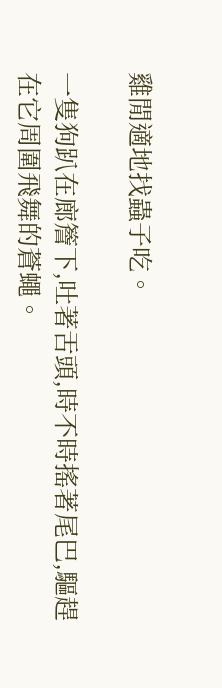雞閒適地找蟲子吃。

一隻狗趴在廊簷下,吐著舌頭,時不時搖著尾巴,驅趕在它周圍飛舞的蒼蠅。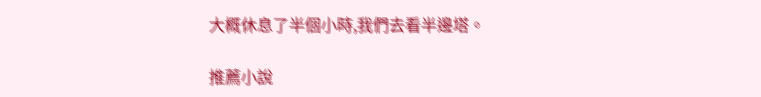大概休息了半個小時,我們去看半邊塔。

推薦小說